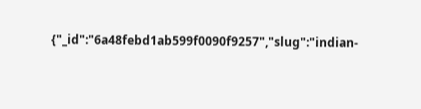{"_id":"6a48febd1ab599f0090f9257","slug":"indian-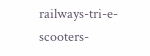railways-tri-e-scooters-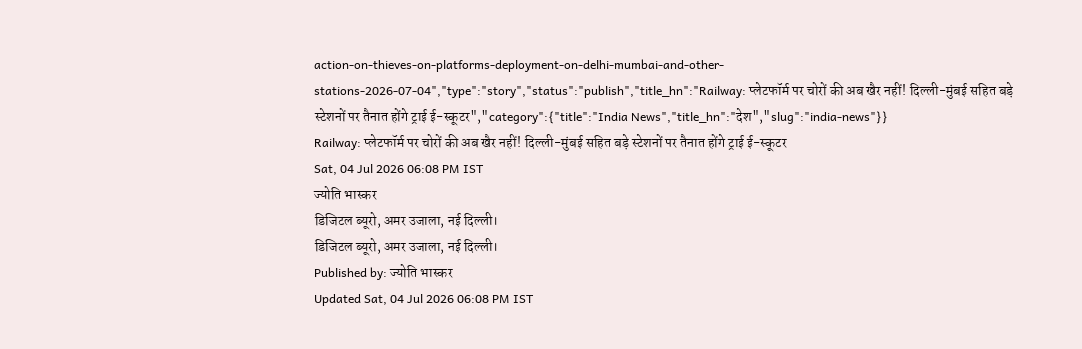action-on-thieves-on-platforms-deployment-on-delhi-mumbai-and-other-stations-2026-07-04","type":"story","status":"publish","title_hn":"Railway: प्लेटफॉर्म पर चोरों की अब खैर नहीं! दिल्ली-मुंबई सहित बड़े स्टेशनों पर तैनात होंगे ट्राई ई-स्कूटर","category":{"title":"India News","title_hn":"देश","slug":"india-news"}}
Railway: प्लेटफॉर्म पर चोरों की अब खैर नहीं! दिल्ली-मुंबई सहित बड़े स्टेशनों पर तैनात होंगे ट्राई ई-स्कूटर
Sat, 04 Jul 2026 06:08 PM IST
ज्योति भास्कर
डिजिटल ब्यूरो, अमर उजाला, नई दिल्ली।
डिजिटल ब्यूरो, अमर उजाला, नई दिल्ली।
Published by: ज्योति भास्कर
Updated Sat, 04 Jul 2026 06:08 PM IST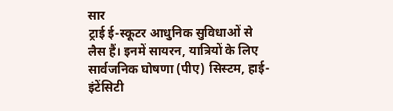सार
ट्राई ई-स्कूटर आधुनिक सुविधाओं से लैस हैं। इनमें सायरन, यात्रियों के लिए सार्वजनिक घोषणा (पीए) सिस्टम, हाई-इंटेंसिटी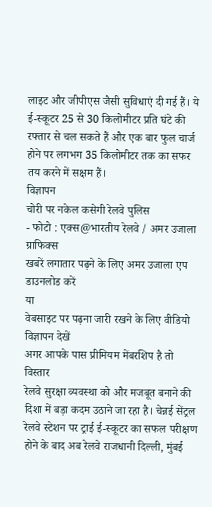लाइट और जीपीएस जैसी सुविधाएं दी गई हैं। ये ई-स्कूटर 25 से 30 किलोमीटर प्रति घंटे की रफ्तार से चल सकते हैं और एक बार फुल चार्ज होने पर लगभग 35 किलोमीटर तक का सफर तय करने में सक्षम हैं।
विज्ञापन
चोरी पर नकेल कसेगी रेलवे पुलिस
- फोटो : एक्स@भारतीय रेलवे / अमर उजाला ग्राफिक्स
खबरें लगातार पढ़ने के लिए अमर उजाला एप डाउनलोड करें
या
वेबसाइट पर पढ़ना जारी रखने के लिए वीडियो विज्ञापन देखें
अगर आपके पास प्रीमियम मेंबरशिप है तो
विस्तार
रेलवे सुरक्षा व्यवस्था को और मजबूत बनाने की दिशा में बड़ा कदम उठाने जा रहा है। चेन्नई सेंट्रल रेलवे स्टेशन पर ट्राई ई-स्कूटर का सफल परीक्षण होने के बाद अब रेलवे राजधानी दिल्ली, मुंबई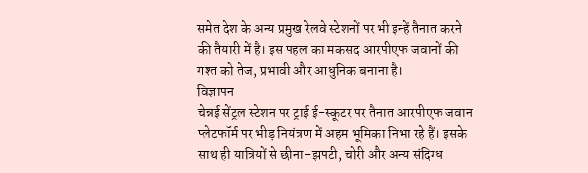समेत देश के अन्य प्रमुख रेलवे स्टेशनों पर भी इन्हें तैनात करने की तैयारी में है। इस पहल का मकसद आरपीएफ जवानों की गश्त को तेज, प्रभावी और आधुनिक बनाना है।
विज्ञापन
चेन्नई सेंट्रल स्टेशन पर ट्राई ई-स्कूटर पर तैनात आरपीएफ जवान प्लेटफॉर्म पर भीड़ नियंत्रण में अहम भूमिका निभा रहे हैं। इसके साथ ही यात्रियों से छीना-झपटी, चोरी और अन्य संदिग्ध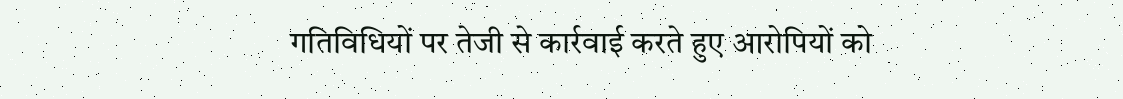गतिविधियों पर तेजी से कार्रवाई करते हुए आरोपियों को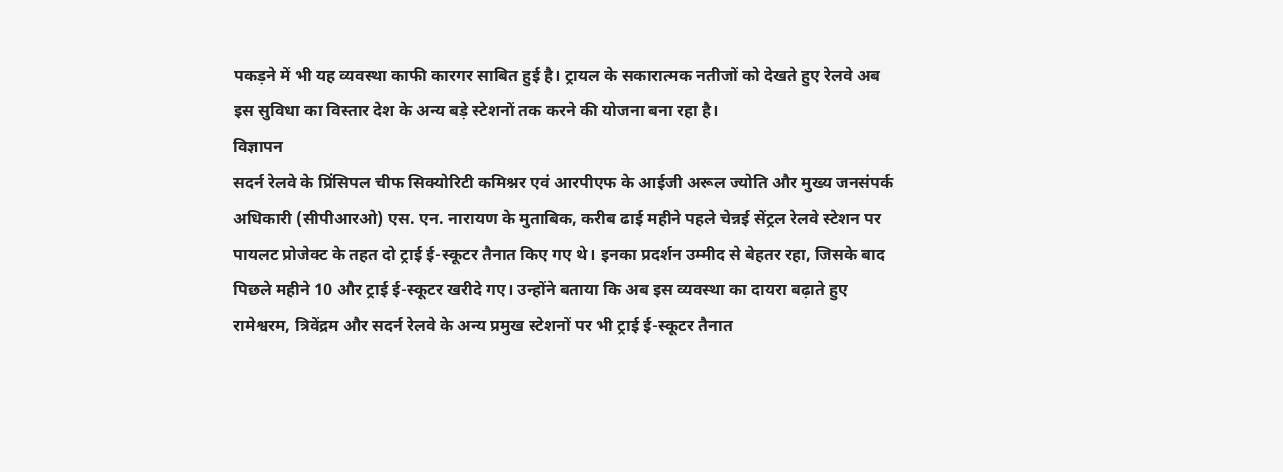पकड़ने में भी यह व्यवस्था काफी कारगर साबित हुई है। ट्रायल के सकारात्मक नतीजों को देखते हुए रेलवे अब इस सुविधा का विस्तार देश के अन्य बड़े स्टेशनों तक करने की योजना बना रहा है।
विज्ञापन
सदर्न रेलवे के प्रिंसिपल चीफ सिक्योरिटी कमिश्नर एवं आरपीएफ के आईजी अरूल ज्योति और मुख्य जनसंपर्क अधिकारी (सीपीआरओ) एस. एन. नारायण के मुताबिक, करीब ढाई महीने पहले चेन्नई सेंट्रल रेलवे स्टेशन पर पायलट प्रोजेक्ट के तहत दो ट्राई ई-स्कूटर तैनात किए गए थे। इनका प्रदर्शन उम्मीद से बेहतर रहा, जिसके बाद पिछले महीने 10 और ट्राई ई-स्कूटर खरीदे गए। उन्होंने बताया कि अब इस व्यवस्था का दायरा बढ़ाते हुए रामेश्वरम, त्रिवेंद्रम और सदर्न रेलवे के अन्य प्रमुख स्टेशनों पर भी ट्राई ई-स्कूटर तैनात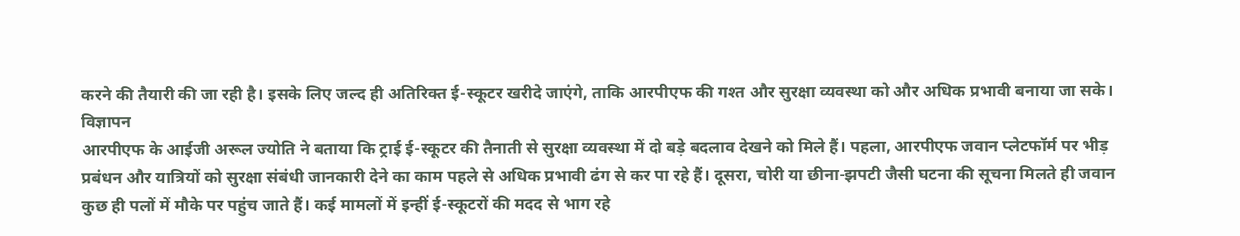करने की तैयारी की जा रही है। इसके लिए जल्द ही अतिरिक्त ई-स्कूटर खरीदे जाएंगे, ताकि आरपीएफ की गश्त और सुरक्षा व्यवस्था को और अधिक प्रभावी बनाया जा सके।
विज्ञापन
आरपीएफ के आईजी अरूल ज्योति ने बताया कि ट्राई ई-स्कूटर की तैनाती से सुरक्षा व्यवस्था में दो बड़े बदलाव देखने को मिले हैं। पहला, आरपीएफ जवान प्लेटफॉर्म पर भीड़ प्रबंधन और यात्रियों को सुरक्षा संबंधी जानकारी देने का काम पहले से अधिक प्रभावी ढंग से कर पा रहे हैं। दूसरा, चोरी या छीना-झपटी जैसी घटना की सूचना मिलते ही जवान कुछ ही पलों में मौके पर पहुंच जाते हैं। कई मामलों में इन्हीं ई-स्कूटरों की मदद से भाग रहे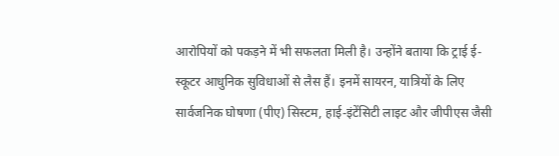आरोपियों को पकड़ने में भी सफलता मिली है। उन्होंने बताया कि ट्राई ई-स्कूटर आधुनिक सुविधाओं से लैस हैं। इनमें सायरन, यात्रियों के लिए सार्वजनिक घोषणा (पीए) सिस्टम, हाई-इंटेंसिटी लाइट और जीपीएस जैसी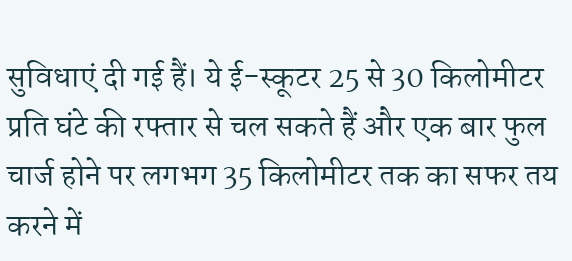सुविधाएं दी गई हैं। ये ई-स्कूटर 25 से 30 किलोमीटर प्रति घंटे की रफ्तार से चल सकते हैं और एक बार फुल चार्ज होने पर लगभग 35 किलोमीटर तक का सफर तय करने में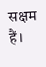सक्षम हैं।